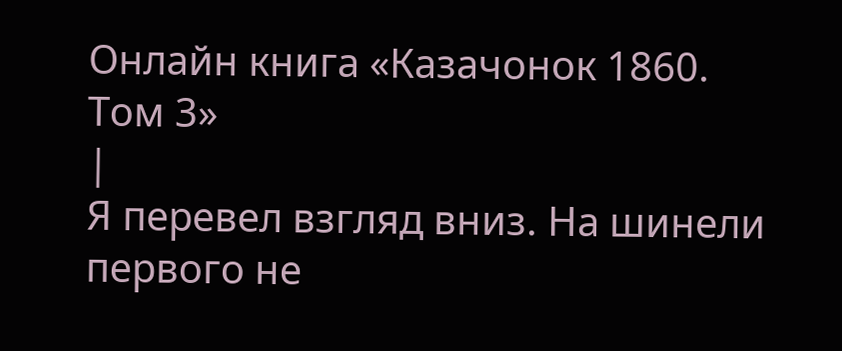Онлайн книга «Казачонок 1860. Том 3»
|
Я перевел взгляд вниз. На шинели первого не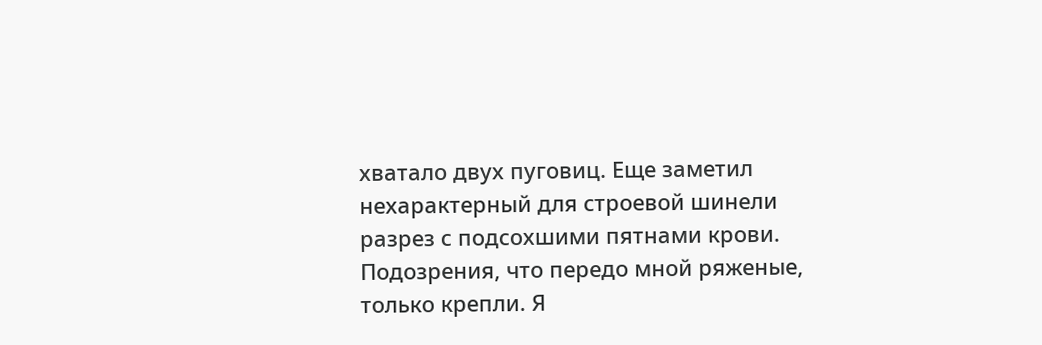хватало двух пуговиц. Еще заметил нехарактерный для строевой шинели разрез с подсохшими пятнами крови. Подозрения, что передо мной ряженые, только крепли. Я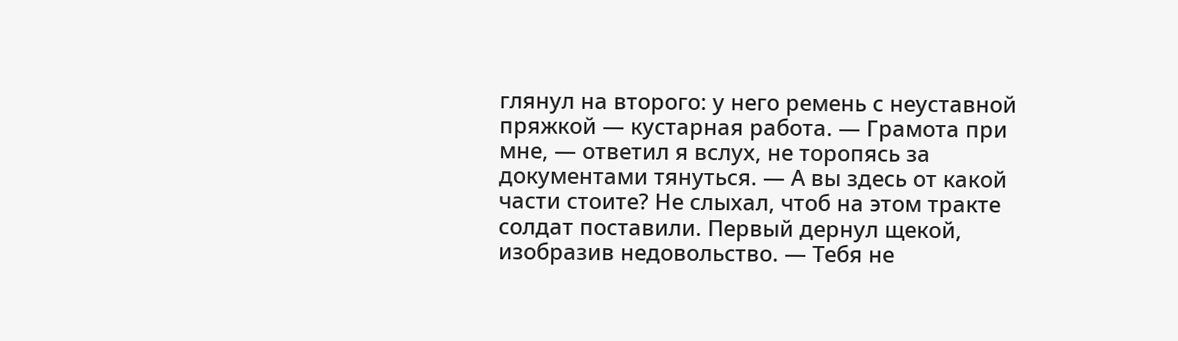глянул на второго: у него ремень с неуставной пряжкой — кустарная работа. — Грамота при мне, — ответил я вслух, не торопясь за документами тянуться. — А вы здесь от какой части стоите? Не слыхал, чтоб на этом тракте солдат поставили. Первый дернул щекой, изобразив недовольство. — Тебя не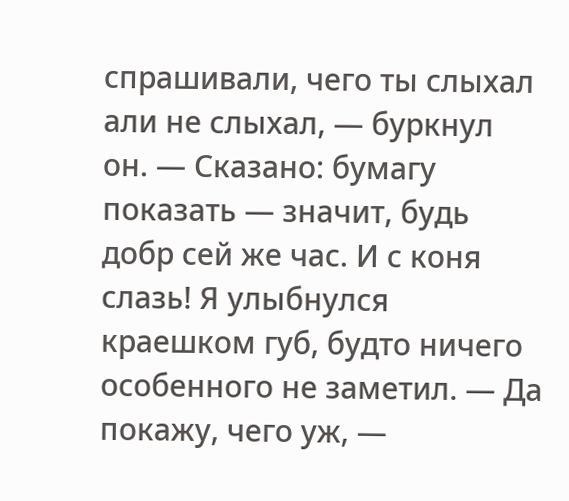спрашивали, чего ты слыхал али не слыхал, — буркнул он. — Сказано: бумагу показать — значит, будь добр сей же час. И с коня слазь! Я улыбнулся краешком губ, будто ничего особенного не заметил. — Да покажу, чего уж, —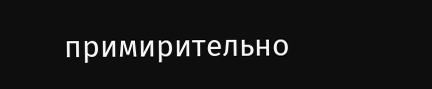примирительно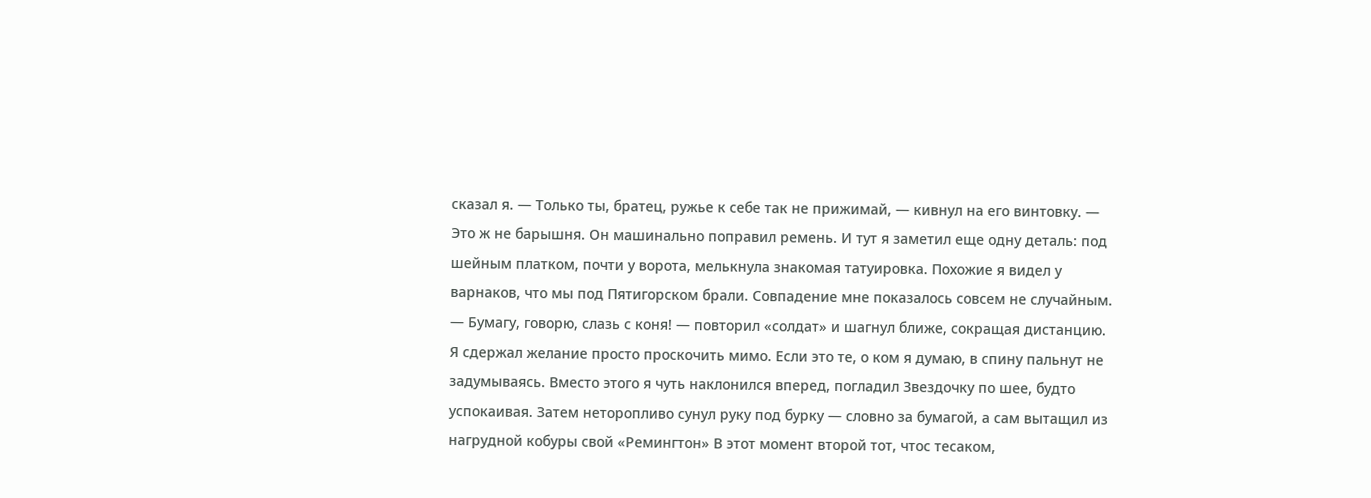сказал я. — Только ты, братец, ружье к себе так не прижимай, — кивнул на его винтовку. — Это ж не барышня. Он машинально поправил ремень. И тут я заметил еще одну деталь: под шейным платком, почти у ворота, мелькнула знакомая татуировка. Похожие я видел у варнаков, что мы под Пятигорском брали. Совпадение мне показалось совсем не случайным. — Бумагу, говорю, слазь с коня! — повторил «солдат» и шагнул ближе, сокращая дистанцию. Я сдержал желание просто проскочить мимо. Если это те, о ком я думаю, в спину пальнут не задумываясь. Вместо этого я чуть наклонился вперед, погладил Звездочку по шее, будто успокаивая. Затем неторопливо сунул руку под бурку — словно за бумагой, а сам вытащил из нагрудной кобуры свой «Ремингтон» В этот момент второй тот, чтос тесаком,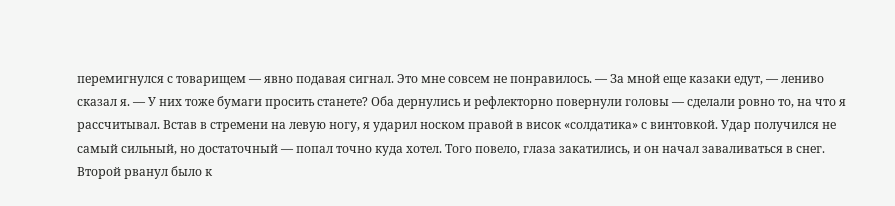перемигнулся с товарищем — явно подавая сигнал. Это мне совсем не понравилось. — За мной еще казаки едут, — лениво сказал я. — У них тоже бумаги просить станете? Оба дернулись и рефлекторно повернули головы — сделали ровно то, на что я рассчитывал. Встав в стремени на левую ногу, я ударил носком правой в висок «солдатика» с винтовкой. Удар получился не самый сильный, но достаточный — попал точно куда хотел. Того повело, глаза закатились, и он начал заваливаться в снег. Второй рванул было к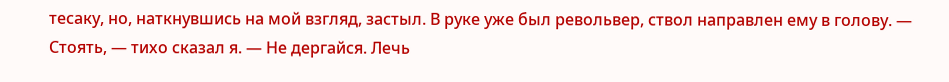тесаку, но, наткнувшись на мой взгляд, застыл. В руке уже был револьвер, ствол направлен ему в голову. — Стоять, — тихо сказал я. — Не дергайся. Лечь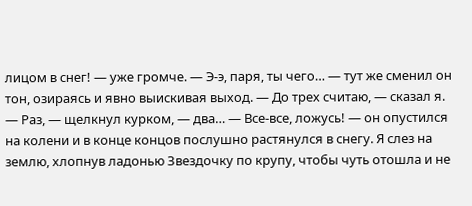лицом в снег! — уже громче. — Э-э, паря, ты чего… — тут же сменил он тон, озираясь и явно выискивая выход. — До трех считаю, — сказал я. — Раз, — щелкнул курком, — два… — Все-все, ложусь! — он опустился на колени и в конце концов послушно растянулся в снегу. Я слез на землю, хлопнув ладонью Звездочку по крупу, чтобы чуть отошла и не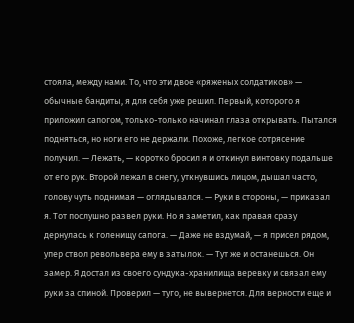стояла, между нами. То, что эти двое «ряженых солдатиков» — обычные бандиты, я для себя уже решил. Первый, которого я приложил сапогом, только-только начинал глаза открывать. Пытался подняться, но ноги его не держали. Похоже, легкое сотрясение получил. — Лежать, — коротко бросил я и откинул винтовку подальше от его рук. Второй лежал в снегу, уткнувшись лицом, дышал часто, голову чуть поднимая — оглядывался. — Руки в стороны, — приказал я. Тот послушно развел руки. Но я заметил, как правая сразу дернулась к голенищу сапога. — Даже не вздумай, — я присел рядом, упер ствол револьвера ему в затылок. — Тут же и останешься. Он замер. Я достал из своего сундука-хранилища веревку и связал ему руки за спиной. Проверил — туго, не вывернется. Для верности еще и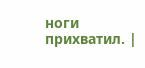ноги прихватил. |